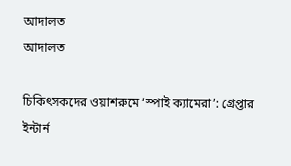আদালত
আদালত

চিকিৎসকদের ওয়াশরুমে ‘স্পাই ক্যামেরা’: গ্রেপ্তার ইন্টার্ন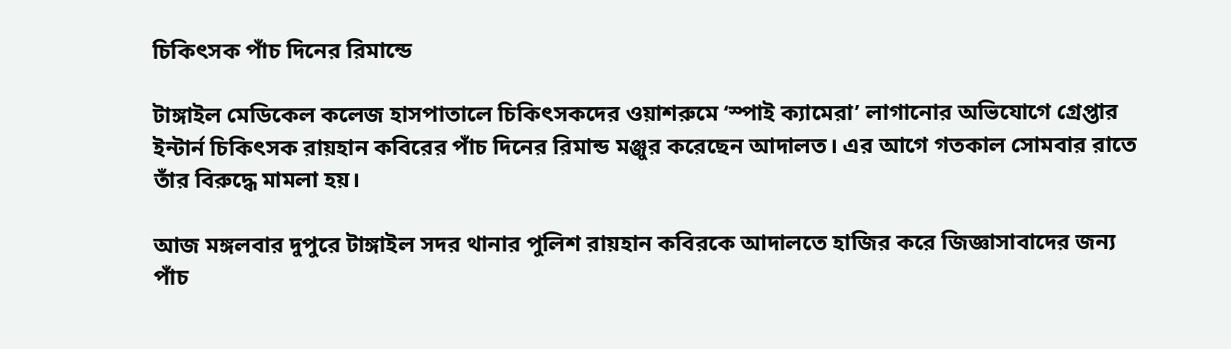চিকিৎসক পাঁচ দিনের রিমান্ডে

টাঙ্গাইল মেডিকেল কলেজ হাসপাতালে চিকিৎসকদের ওয়াশরুমে ‘স্পাই ক্যামেরা’ লাগানোর অভিযোগে গ্রেপ্তার ইন্টার্ন চিকিৎসক রায়হান কবিরের পাঁচ দিনের রিমান্ড মঞ্জুর করেছেন আদালত। এর আগে গতকাল সোমবার রাতে তাঁর বিরুদ্ধে মামলা হয়।

আজ মঙ্গলবার দুপুরে টাঙ্গাইল সদর থানার পুলিশ রায়হান কবিরকে আদালতে হাজির করে জিজ্ঞাসাবাদের জন্য পাঁচ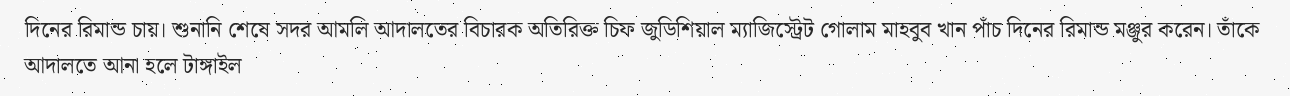দিনের রিমান্ড চায়। শুনানি শেষে সদর আমলি আদালতের বিচারক অতিরিক্ত চিফ জুডিশিয়াল ম্যাজিস্ট্রেট গোলাম মাহবুব খান পাঁচ দিনের রিমান্ড মঞ্জুর করেন। তাঁকে আদালতে আনা হলে টাঙ্গাইল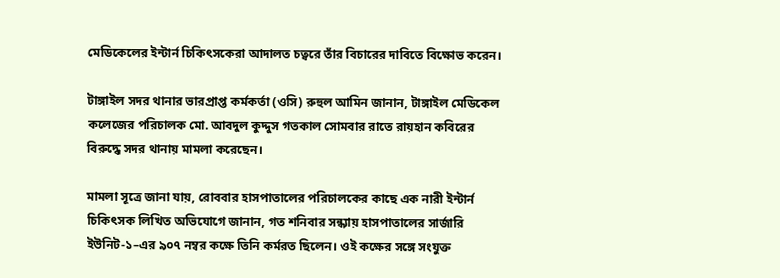মেডিকেলের ইন্টার্ন চিকিৎসকেরা আদালত চত্বরে তাঁর বিচারের দাবিতে বিক্ষোভ করেন।

টাঙ্গাইল সদর থানার ভারপ্রাপ্ত কর্মকর্তা (ওসি) রুহুল আমিন জানান, টাঙ্গাইল মেডিকেল কলেজের পরিচালক মো. আবদুল কুদ্দুস গতকাল সোমবার রাতে রায়হান কবিরের বিরুদ্ধে সদর থানায় মামলা করেছেন।

মামলা সূত্রে জানা যায়, রোববার হাসপাতালের পরিচালকের কাছে এক নারী ইন্টার্ন চিকিৎসক লিখিত অভিযোগে জানান, গত শনিবার সন্ধ্যায় হাসপাতালের সার্জারি ইউনিট-১–এর ৯০৭ নম্বর কক্ষে তিনি কর্মরত ছিলেন। ওই কক্ষের সঙ্গে সংযুক্ত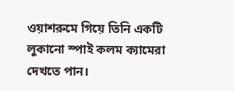ওয়াশরুমে গিয়ে তিনি একটি লুকানো স্পাই কলম ক্যামেরা দেখতে পান।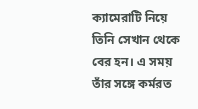ক্যামেরাটি নিয়ে তিনি সেখান থেকে বের হন। এ সময় তাঁর সঙ্গে কর্মরত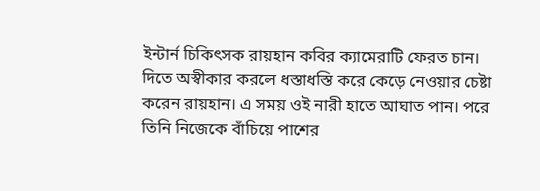ইন্টার্ন চিকিৎসক রায়হান কবির ক্যামেরাটি ফেরত চান। দিতে অস্বীকার করলে ধস্তাধস্তি করে কেড়ে নেওয়ার চেষ্টা করেন রায়হান। এ সময় ওই নারী হাতে আঘাত পান। পরে তিনি নিজেকে বাঁচিয়ে পাশের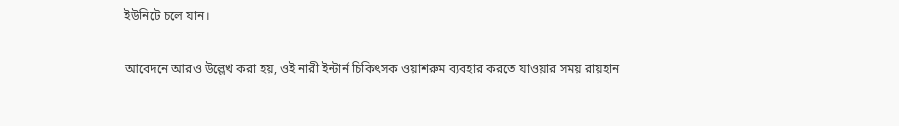ইউনিটে চলে যান।

আবেদনে আরও উল্লেখ করা হয়, ওই নারী ইন্টার্ন চিকিৎসক ওয়াশরুম ব্যবহার করতে যাওয়ার সময় রায়হান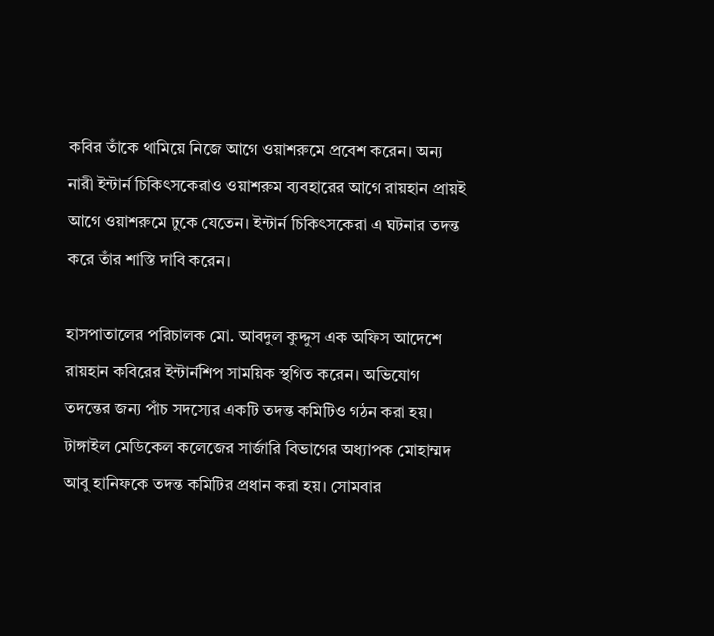কবির তাঁকে থামিয়ে নিজে আগে ওয়াশরুমে প্রবেশ করেন। অন্য নারী ইন্টার্ন চিকিৎসকেরাও ওয়াশরুম ব্যবহারের আগে রায়হান প্রায়ই আগে ওয়াশরুমে ঢুকে যেতেন। ইন্টার্ন চিকিৎসকেরা এ ঘটনার তদন্ত করে তাঁর শাস্তি দাবি করেন।

হাসপাতালের পরিচালক মো. আবদুল কুদ্দুস এক অফিস আদেশে রায়হান কবিরের ইন্টার্নশিপ সাময়িক স্থগিত করেন। অভিযোগ তদন্তের জন্য পাঁচ সদস্যের একটি তদন্ত কমিটিও গঠন করা হয়। টাঙ্গাইল মেডিকেল কলেজের সার্জারি বিভাগের অধ্যাপক মোহাম্মদ আবু হানিফকে তদন্ত কমিটির প্রধান করা হয়। সোমবার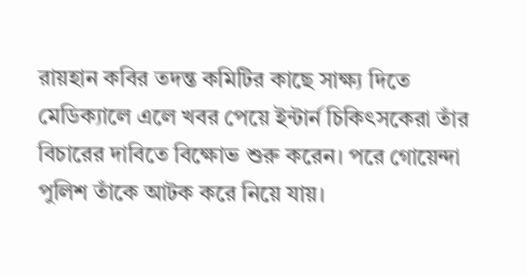রায়হান কবির তদন্ত কমিটির কাছে সাক্ষ্য দিতে মেডিক্যালে এলে খবর পেয়ে ইন্টার্ন চিকিৎসকেরা তাঁর বিচারের দাবিতে বিক্ষোভ শুরু করেন। পরে গোয়েন্দা পুলিশ তাঁকে আটক করে নিয়ে যায়।